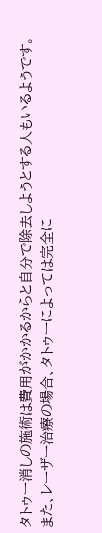タトゥー消しの施術は費用がかかるからと自分で除去しようとする人もいるようです。
また、レーザー治療の場合、タトゥーによっては完全に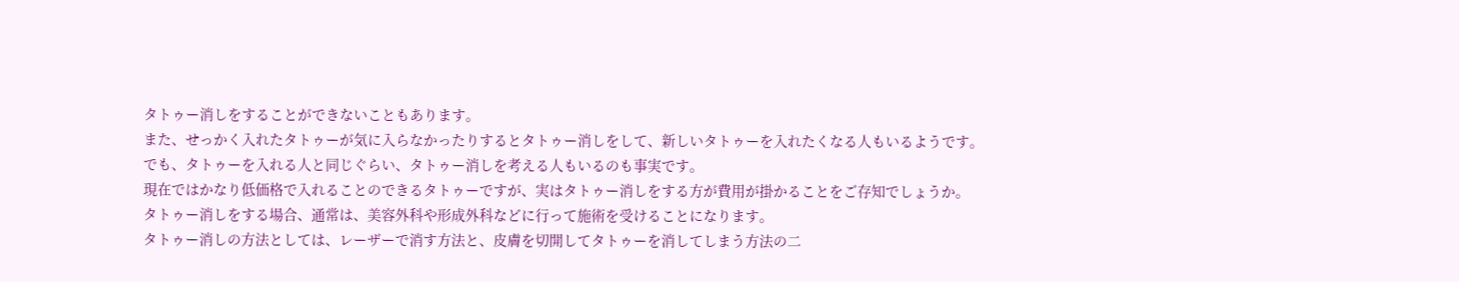タトゥー消しをすることができないこともあります。
また、せっかく入れたタトゥーが気に入らなかったりするとタトゥー消しをして、新しいタトゥーを入れたくなる人もいるようです。
でも、タトゥーを入れる人と同じぐらい、タトゥー消しを考える人もいるのも事実です。
現在ではかなり低価格で入れることのできるタトゥーですが、実はタトゥー消しをする方が費用が掛かることをご存知でしょうか。
タトゥー消しをする場合、通常は、美容外科や形成外科などに行って施術を受けることになります。
タトゥー消しの方法としては、レーザーで消す方法と、皮膚を切開してタトゥーを消してしまう方法の二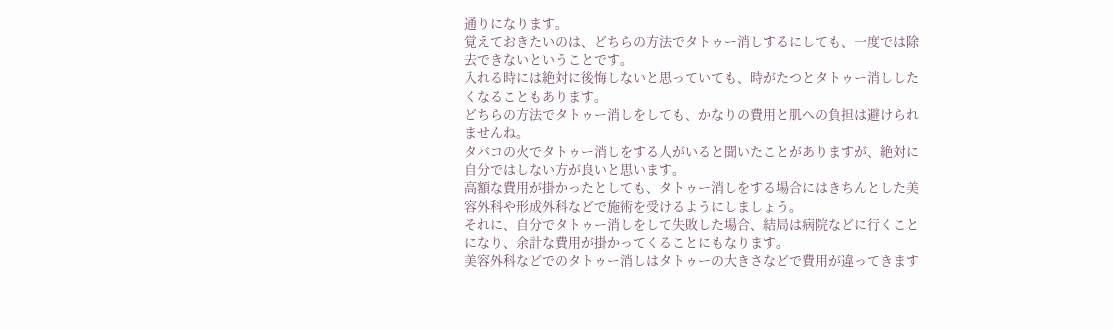通りになります。
覚えておきたいのは、どちらの方法でタトゥー消しするにしても、一度では除去できないということです。
入れる時には絶対に後悔しないと思っていても、時がたつとタトゥー消ししたくなることもあります。
どちらの方法でタトゥー消しをしても、かなりの費用と肌への負担は避けられませんね。
タバコの火でタトゥー消しをする人がいると聞いたことがありますが、絶対に自分ではしない方が良いと思います。
高額な費用が掛かったとしても、タトゥー消しをする場合にはきちんとした美容外科や形成外科などで施術を受けるようにしましょう。
それに、自分でタトゥー消しをして失敗した場合、結局は病院などに行くことになり、余計な費用が掛かってくることにもなります。
美容外科などでのタトゥー消しはタトゥーの大きさなどで費用が違ってきます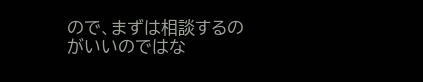ので、まずは相談するのがいいのではな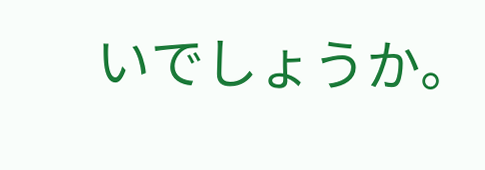いでしょうか。